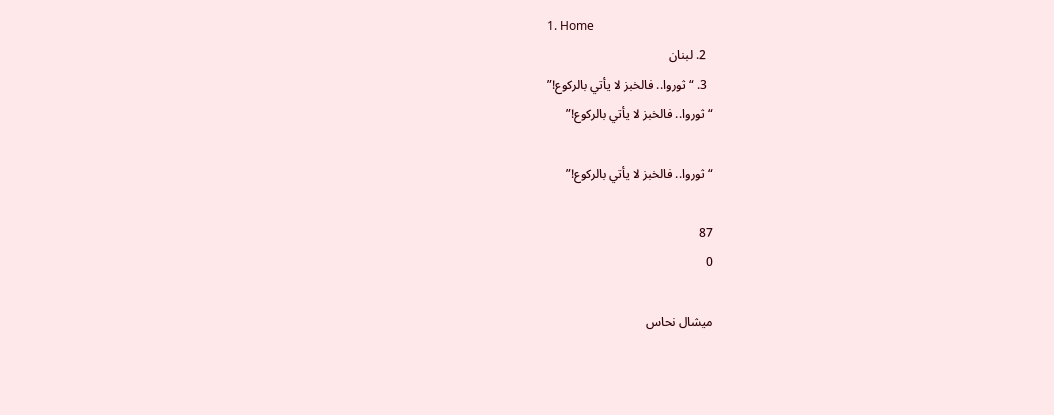1. Home
  2. لبنان
  3. “ثوروا.. فالخبز لا يأتي بالركوع!”
“ثوروا.. فالخبز لا يأتي بالركوع!”

“ثوروا.. فالخبز لا يأتي بالركوع!”

87
0

ميشال نحاس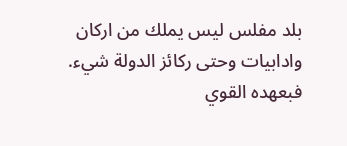بلد مفلس ليس يملك من اركان وادابيات وحتى ركائز الدولة شيء.
فبعهده القوي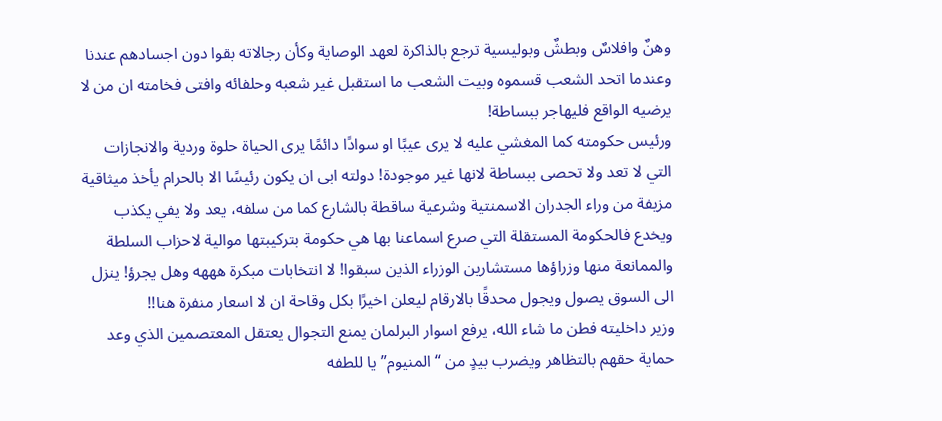وهنٌ وافلاسٌ وبطشٌ وبوليسية ترجع بالذاكرة لعهد الوصاية وكأن رجالاته بقوا دون اجسادهم عندنا وعندما اتحد الشعب قسموه وبيت الشعب ما استقبل غير شعبه وحلفائه وافتى فخامته ان من لا يرضيه الواقع فليهاجر ببساطة!
ورئيس حكومته كما المغشي عليه لا يرى عيبًا او سوادًا دائمًا يرى الحياة حلوة وردية والانجازات التي لا تعد ولا تحصى ببساطة لانها غير موجودة! دولته ابى ان يكون رئيسًا الا بالحرام يأخذ ميثاقية مزيفة من وراء الجدران الاسمنتية وشرعية ساقطة بالشارع كما من سلفه، يعد ولا يفي يكذب ويخدع فالحكومة المستقلة التي صرع اسماعنا بها هي حكومة بتركيبتها موالية لاحزاب السلطة والممانعة منها وزراؤها مستشارين الوزراء الذين سبقوا! لا انتخابات مبكرة هههه وهل يجرؤ! ينزل الى السوق يصول ويجول محدقًا بالارقام ليعلن اخيرًا بكل وقاحة ان لا اسعار منفرة هنا!!
وزير داخليته فطن ما شاء الله، يرفع اسوار البرلمان يمنع التجوال يعتقل المعتصمين الذي وعد حماية حقهم بالتظاهر ويضرب بيدٍ من “المنيوم” يا للطفه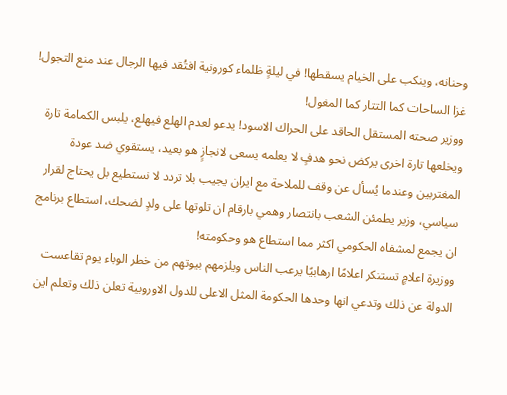وحنانه، وينكب على الخيام يسقطها! في ليلةٍ ظلماء كورونية افتُقد فيها الرجال عند منع التجول! غزا الساحات كما التتار كما المغول!
ووزير صحته المستقل الحاقد على الحراك الاسود! يدعو لعدم الهلع فيهلع، يلبس الكمامة تارة ويخلعها تارة اخرى يركض نحو هدفٍ لا يعلمه يسعى لانجازٍ هو بعيد، يستقوي ضد عودة المغتربين وعندما يُسأل عن وقف للملاحة مع ايران يجيب بلا تردد لا نستطيع بل يحتاج لقرار سياسي، وزير يطمئن الشعب بانتصار وهمي بارقام ان تلوتها على ولدٍ لضحك، استطاع برنامج ان يجمع لمشفاه الحكومي اكثر مما استطاع هو وحكومته!
ووزيرة اعلامٍ تستنكر اعلامًا ارهابيًا يرعب الناس ويلزمهم بيوتهم من خطر الوباء يوم تقاعست الدولة عن ذلك وتدعي انها وحدها الحكومة المثل الاعلى للدول الاوروبية تعلن ذلك وتعلم اين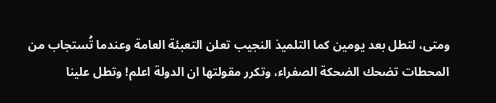ومتى، لتطل بعد يومين كما التلميذ النجيب تعلن التعبئة العامة وعندما تُستجاب من المحطات تضحك الضحكة الصفراء، وتكرر مقولتها ان الدولة اعلم! وتطل علينا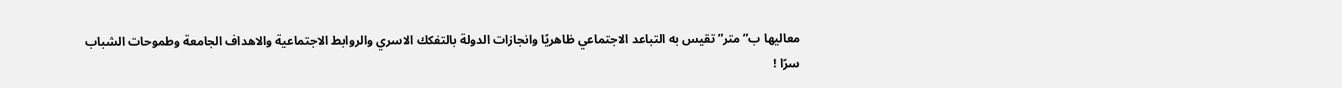معاليها ب”متر” تقيس به التباعد الاجتماعي ظاهريًا وانجازات الدولة بالتفكك الاسري والروابط الاجتماعية والاهداف الجامعة وطموحات الشباب سرًا !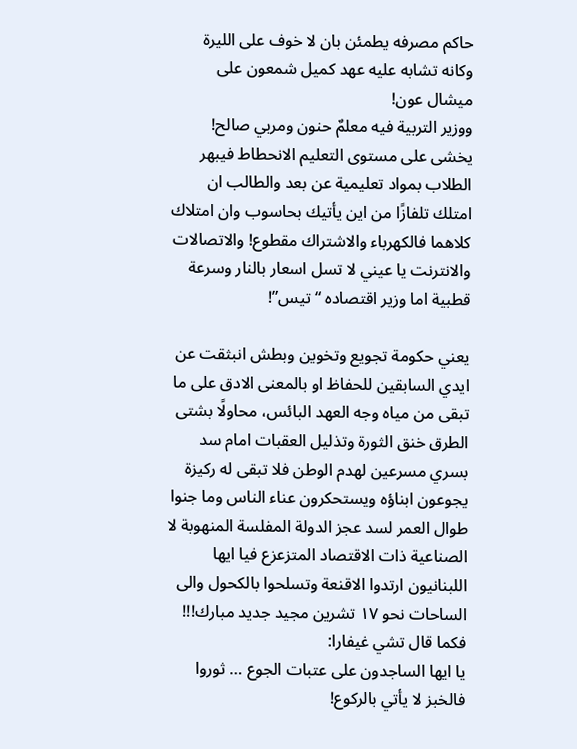حاكم مصرفه يطمئن بان لا خوف على الليرة وكانه تشابه عليه عهد كميل شمعون على ميشال عون!
ووزير التربية فيه معلمٌ حنون ومربي صالح! يخشى على مستوى التعليم الانحطاط فيبهر الطلاب بمواد تعليمية عن بعد والطالب ان امتلك تلفازًا من اين يأتيك بحاسوب وان امتلاك كلاهما فالكهرباء والاشتراك مقطوع! والاتصالات والانترنت يا عيني لا تسل اسعار بالنار وسرعة قطبية اما وزير اقتصاده “تيس”!

يعني حكومة تجويع وتخوين وبطش انبثقت عن ايدي السابقين للحفاظ او بالمعنى الادق على ما تبقى من مياه وجه العهد البائس، محاولًا بشتى الطرق خنق الثورة وتذليل العقبات امام سد بسري مسرعين لهدم الوطن فلا تبقى له ركيزة يجوعون ابناؤه ويستحكرون عناء الناس وما جنوا طوال العمر لسد عجز الدولة المفلسة المنهوبة لا الصناعية ذات الاقتصاد المتزعزع فيا ايها اللبنانيون ارتدوا الاقنعة وتسلحوا بالكحول والى الساحات نحو ١٧ تشرين مجيد جديد مبارك!!! فكما قال تشي غيفارا:
يا ايها الساجدون على عتبات الجوع … ثوروا فالخبز لا يأتي بالركوع!